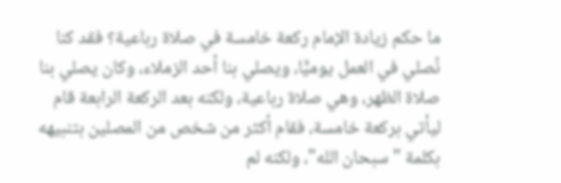ما حكم زيادة الإمام ركعة خامسة في صلاة رباعية؟ فقد كنا نُصلي في العمل يوميًّا، ويصلي بنا أحد الزملاء، وكان يصلي بنا صلاة الظهر، وهي صلاة رباعية، ولكنه بعد الركعة الرابعة قام ليأتي بركعة خامسة، فقام أكثر من شخص من المصلين بتنبيهه بكلمة "سبحان الله"، ولكنه لم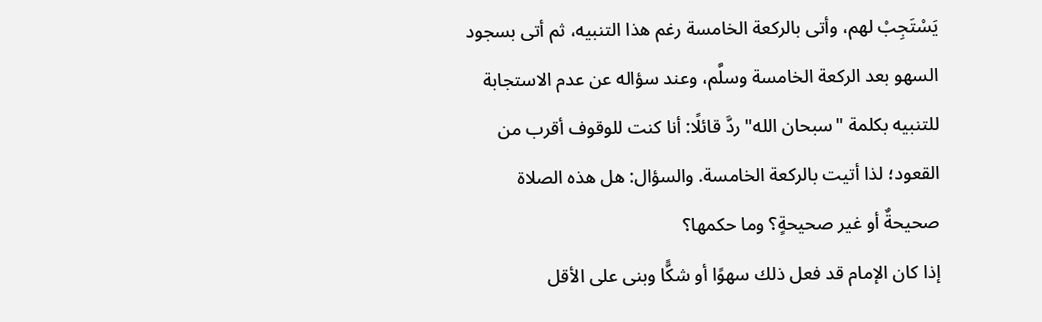يَسْتَجِبْ لهم، وأتى بالركعة الخامسة رغم هذا التنبيه، ثم أتى بسجود السهو بعد الركعة الخامسة وسلَّم، وعند سؤاله عن عدم الاستجابة للتنبيه بكلمة "سبحان الله" ردَّ قائلًا: أنا كنت للوقوف أقرب من القعود؛ لذا أتيت بالركعة الخامسة. والسؤال: هل هذه الصلاة صحيحةٌ أو غير صحيحةٍ؟ وما حكمها؟
إذا كان الإمام قد فعل ذلك سهوًا أو شكًّا وبنى على الأقل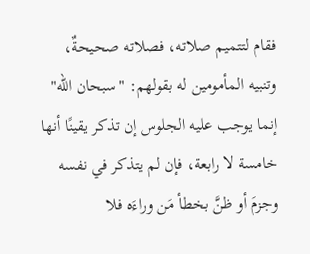فقام لتتميم صلاته، فصلاته صحيحةٌ، وتنبيه المأمومين له بقولهم: "سبحان الله" إنما يوجب عليه الجلوس إن تذكر يقينًا أنها خامسة لا رابعة، فإن لم يتذكر في نفسه وجزمَ أو ظنَّ بخطأ مَن وراءَه فلا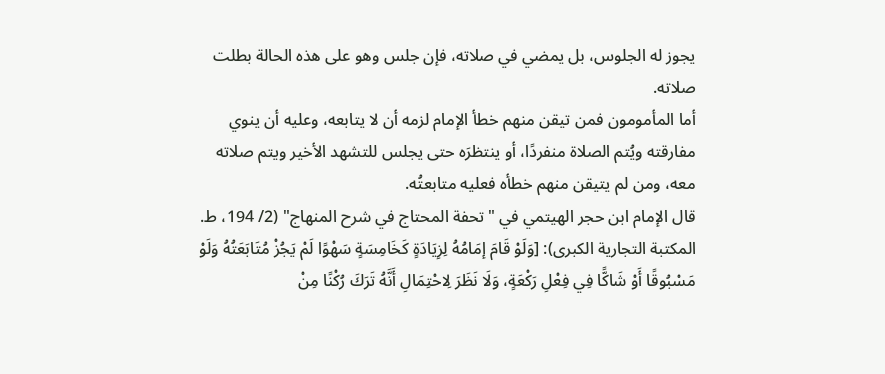يجوز له الجلوس، بل يمضي في صلاته، فإن جلس وهو على هذه الحالة بطلت صلاته.
أما المأمومون فمن تيقن منهم خطأ الإمام لزمه أن لا يتابعه، وعليه أن ينوي مفارقته ويُتم الصلاة منفردًا، أو ينتظرَه حتى يجلس للتشهد الأخير ويتم صلاته معه، ومن لم يتيقن منهم خطأه فعليه متابعتُه.
قال الإمام ابن حجر الهيتمي في "تحفة المحتاج في شرح المنهاج" (2/ 194، ط. المكتبة التجارية الكبرى): [وَلَوْ قَامَ إمَامُهُ لِزِيَادَةٍ كَخَامِسَةٍ سَهْوًا لَمْ يَجُزْ مُتَابَعَتُهُ وَلَوْ مَسْبُوقًا أَوْ شَاكًّا فِي فِعْلِ رَكْعَةٍ، وَلَا نَظَرَ لِاحْتِمَالِ أَنَّهُ تَرَكَ رُكْنًا مِنْ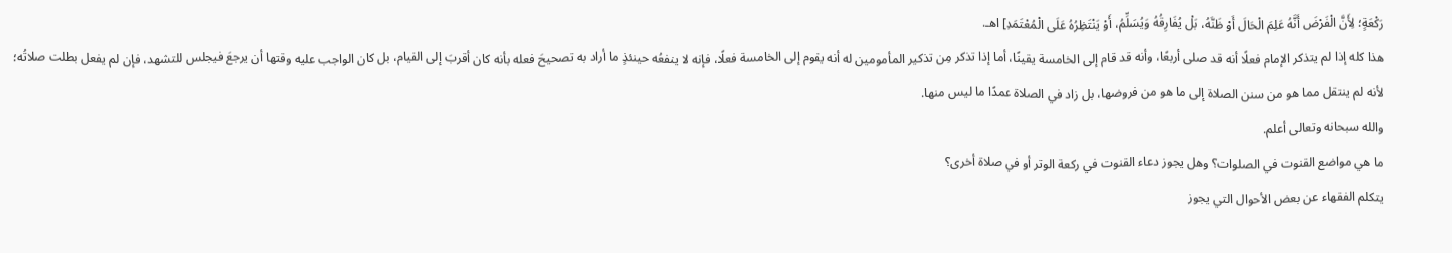رَكْعَةٍ؛ لِأَنَّ الْفَرْضَ أَنَّهُ عَلِمَ الْحَالَ أَوْ ظَنَّهُ، بَلْ يُفَارِقُهُ وَيُسَلِّمُ، أَوْ يَنْتَظِرُهُ عَلَى الْمُعْتَمَدِ] اهـ.
هذا كله إذا لم يتذكر الإمام فعلًا أنه قد صلى أربعًا، وأنه قد قام إلى الخامسة يقينًا، أما إذا تذكر مِن تذكير المأمومين له أنه يقوم إلى الخامسة فعلًا، فإنه لا ينفعُه حينئذٍ ما أراد به تصحيحَ فعله بأنه كان أقربَ إلى القيام، بل كان الواجب عليه وقتها أن يرجعَ فيجلس للتشهد، فإن لم يفعل بطلت صلاتُه؛ لأنه لم ينتقل مما هو من سنن الصلاة إلى ما هو من فروضها، بل زاد في الصلاة عمدًا ما ليس منها.
والله سبحانه وتعالى أعلم.
ما هي مواضع القنوت في الصلوات؟ وهل يجوز دعاء القنوت في ركعة الوتر أو في صلاة أخرى؟
يتكلم الفقهاء عن بعض الأحوال التي يجوز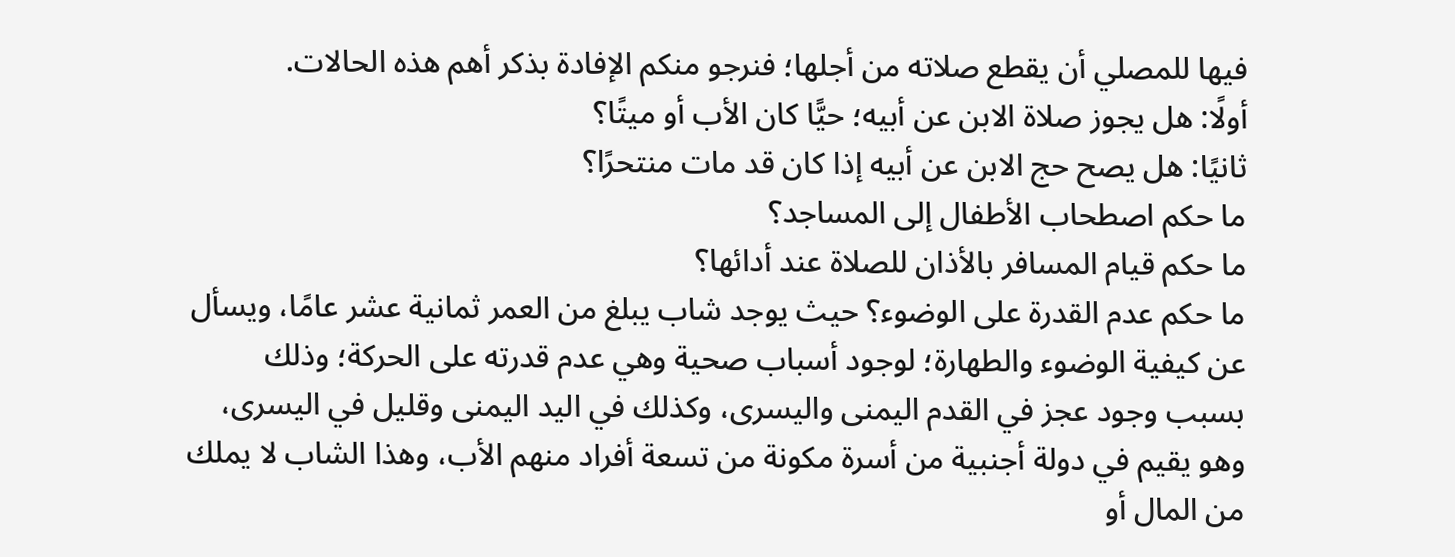فيها للمصلي أن يقطع صلاته من أجلها؛ فنرجو منكم الإفادة بذكر أهم هذه الحالات.
أولًا: هل يجوز صلاة الابن عن أبيه؛ حيًّا كان الأب أو ميتًا؟
ثانيًا: هل يصح حج الابن عن أبيه إذا كان قد مات منتحرًا؟
ما حكم اصطحاب الأطفال إلى المساجد؟
ما حكم قيام المسافر بالأذان للصلاة عند أدائها؟
ما حكم عدم القدرة على الوضوء؟ حيث يوجد شاب يبلغ من العمر ثمانية عشر عامًا، ويسأل عن كيفية الوضوء والطهارة؛ لوجود أسباب صحية وهي عدم قدرته على الحركة؛ وذلك بسبب وجود عجز في القدم اليمنى واليسرى، وكذلك في اليد اليمنى وقليل في اليسرى، وهو يقيم في دولة أجنبية من أسرة مكونة من تسعة أفراد منهم الأب، وهذا الشاب لا يملك من المال أو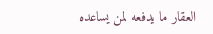العقار ما يدفعه لمن يساعده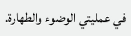في عمليتي الوضوء والطهارة.